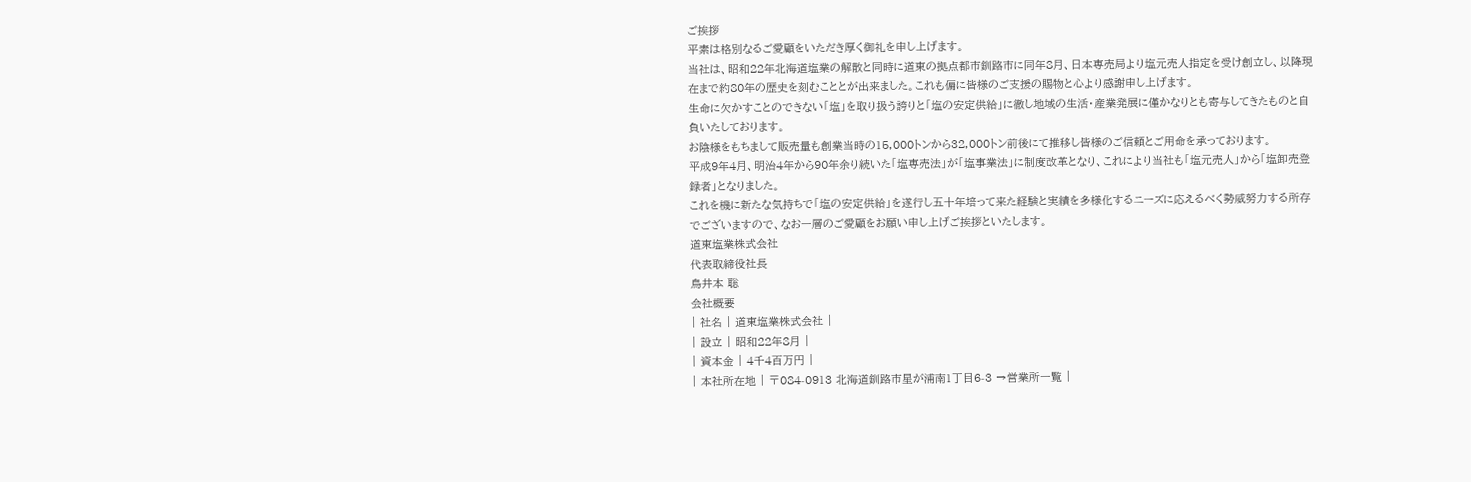ご挨拶
平素は格別なるご愛顧をいただき厚く御礼を申し上げます。
当社は、昭和22年北海道塩業の解散と同時に道東の拠点都市釧路市に同年8月、日本専売局より塩元売人指定を受け創立し、以降現在まで約80年の歴史を刻むこととが出来ました。これも偏に皆様のご支援の賜物と心より感謝申し上げます。
生命に欠かすことのできない「塩」を取り扱う誇りと「塩の安定供給」に徹し地域の生活・産業発展に僅かなりとも寄与してきたものと自負いたしております。
お陰様をもちまして販売量も創業当時の15,000トンから32,000トン前後にて推移し皆様のご信頼とご用命を承っております。
平成9年4月、明治4年から90年余り続いた「塩専売法」が「塩事業法」に制度改革となり、これにより当社も「塩元売人」から「塩卸売登録者」となりました。
これを機に新たな気持ちで「塩の安定供給」を遂行し五十年培って来た経験と実績を多様化するニーズに応えるべく勢威努力する所存でございますので、なお一層のご愛顧をお願い申し上げご挨拶といたします。
道東塩業株式会社
代表取締役社長
鳥井本 聡
会社概要
| 社名 | 道東塩業株式会社 |
| 設立 | 昭和22年8月 |
| 資本金 | 4千4百万円 |
| 本社所在地 | 〒084-0913 北海道釧路市星が浦南1丁目6-3 →営業所一覧 |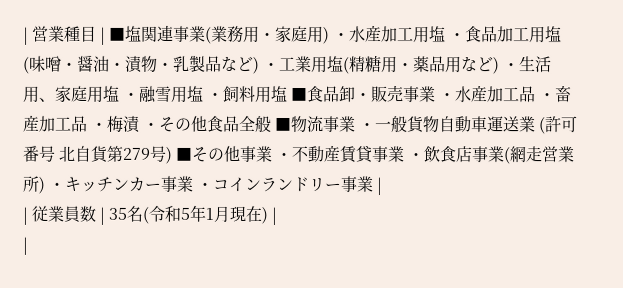| 営業種目 | ■塩関連事業(業務用・家庭用) ・水産加工用塩 ・食品加工用塩(味噌・醤油・漬物・乳製品など) ・工業用塩(精糖用・薬品用など) ・生活用、家庭用塩 ・融雪用塩 ・飼料用塩 ■食品卸・販売事業 ・水産加工品 ・畜産加工品 ・梅漬 ・その他食品全般 ■物流事業 ・一般貨物自動車運送業 (許可番号 北自貨第279号) ■その他事業 ・不動産賃貸事業 ・飲食店事業(網走営業所) ・キッチンカー事業 ・コインランドリー事業 |
| 従業員数 | 35名(令和5年1月現在) |
|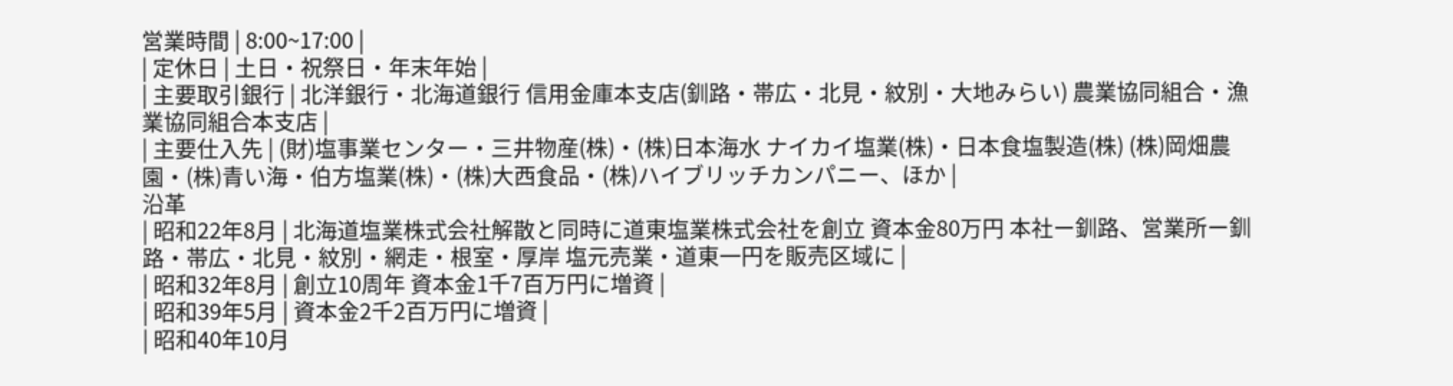営業時間 | 8:00~17:00 |
| 定休日 | 土日・祝祭日・年末年始 |
| 主要取引銀行 | 北洋銀行・北海道銀行 信用金庫本支店(釧路・帯広・北見・紋別・大地みらい) 農業協同組合・漁業協同組合本支店 |
| 主要仕入先 | (財)塩事業センター・三井物産(株)・(株)日本海水 ナイカイ塩業(株)・日本食塩製造(株) (株)岡畑農園・(株)青い海・伯方塩業(株)・(株)大西食品・(株)ハイブリッチカンパニー、ほか |
沿革
| 昭和22年8月 | 北海道塩業株式会社解散と同時に道東塩業株式会社を創立 資本金80万円 本社ー釧路、営業所ー釧路・帯広・北見・紋別・網走・根室・厚岸 塩元売業・道東一円を販売区域に |
| 昭和32年8月 | 創立10周年 資本金1千7百万円に増資 |
| 昭和39年5月 | 資本金2千2百万円に増資 |
| 昭和40年10月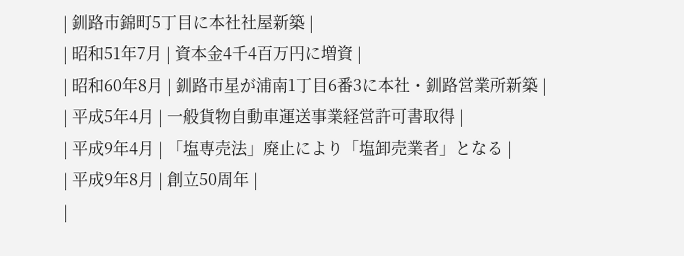| 釧路市錦町5丁目に本社社屋新築 |
| 昭和51年7月 | 資本金4千4百万円に増資 |
| 昭和60年8月 | 釧路市星が浦南1丁目6番3に本社・釧路営業所新築 |
| 平成5年4月 | 一般貨物自動車運送事業経営許可書取得 |
| 平成9年4月 | 「塩専売法」廃止により「塩卸売業者」となる |
| 平成9年8月 | 創立50周年 |
|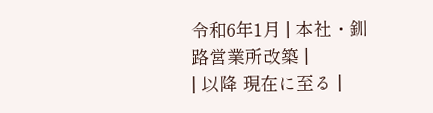令和6年1月 | 本社・釧路営業所改築 |
| 以降 現在に至る |